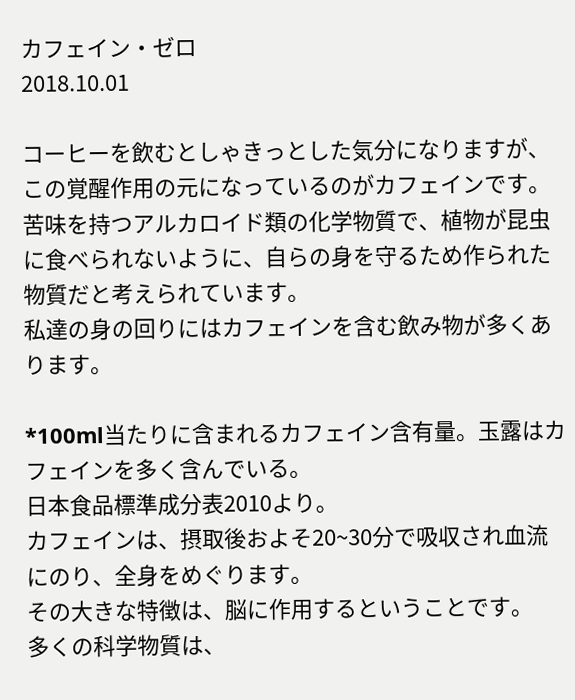カフェイン・ゼロ
2018.10.01

コーヒーを飲むとしゃきっとした気分になりますが、この覚醒作用の元になっているのがカフェインです。苦味を持つアルカロイド類の化学物質で、植物が昆虫に食べられないように、自らの身を守るため作られた物質だと考えられています。
私達の身の回りにはカフェインを含む飲み物が多くあります。

*100ml当たりに含まれるカフェイン含有量。玉露はカフェインを多く含んでいる。
日本食品標準成分表2010より。
カフェインは、摂取後およそ20~30分で吸収され血流にのり、全身をめぐります。
その大きな特徴は、脳に作用するということです。
多くの科学物質は、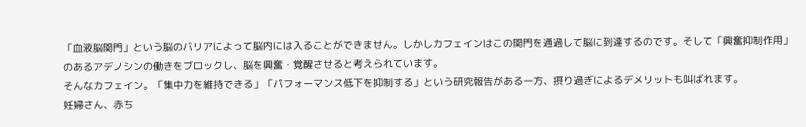「血液脳関門」という脳のバリアによって脳内には入ることができません。しかしカフェインはこの関門を通過して脳に到達するのです。そして「興奮抑制作用」のあるアデノシンの働きをブロックし、脳を興奮・覚醒させると考えられています。
そんなカフェイン。「集中力を維持できる」「パフォーマンス低下を抑制する」という研究報告がある一方、摂り過ぎによるデメリットも叫ばれます。
妊婦さん、赤ち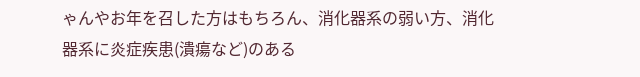ゃんやお年を召した方はもちろん、消化器系の弱い方、消化器系に炎症疾患(潰瘍など)のある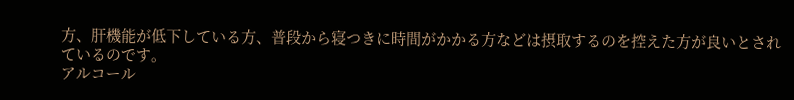方、肝機能が低下している方、普段から寝つきに時間がかかる方などは摂取するのを控えた方が良いとされているのです。
アルコール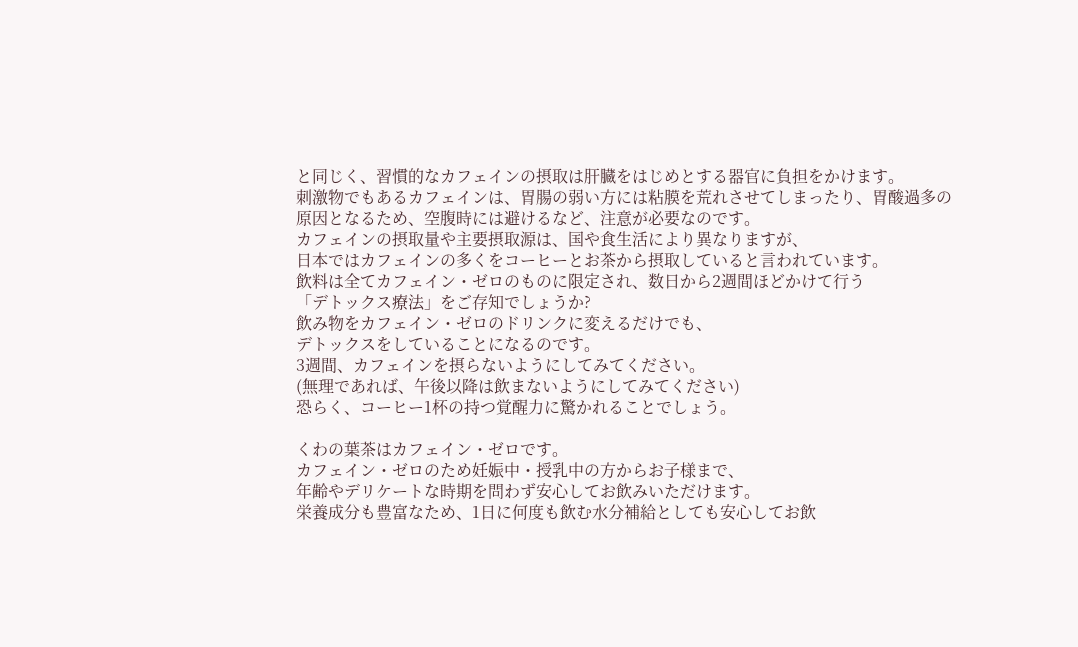と同じく、習慣的なカフェインの摂取は肝臓をはじめとする器官に負担をかけます。
刺激物でもあるカフェインは、胃腸の弱い方には粘膜を荒れさせてしまったり、胃酸過多の原因となるため、空腹時には避けるなど、注意が必要なのです。
カフェインの摂取量や主要摂取源は、国や食生活により異なりますが、
日本ではカフェインの多くをコーヒーとお茶から摂取していると言われています。
飲料は全てカフェイン・ゼロのものに限定され、数日から2週間ほどかけて行う
「デトックス療法」をご存知でしょうか?
飲み物をカフェイン・ゼロのドリンクに変えるだけでも、
デトックスをしていることになるのです。
3週間、カフェインを摂らないようにしてみてください。
(無理であれば、午後以降は飲まないようにしてみてください)
恐らく、コーヒー1杯の持つ覚醒力に驚かれることでしょう。

くわの葉茶はカフェイン・ゼロです。
カフェイン・ゼロのため妊娠中・授乳中の方からお子様まで、
年齢やデリケートな時期を問わず安心してお飲みいただけます。
栄養成分も豊富なため、1日に何度も飲む水分補給としても安心してお飲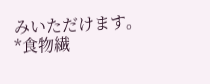みいただけます。
*食物繊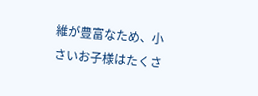維が豊富なため、小さいお子様はたくさ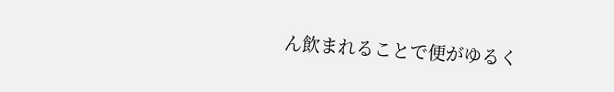ん飲まれることで便がゆるく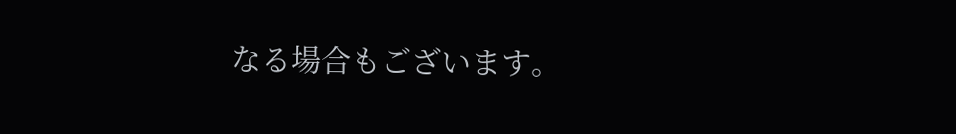なる場合もございます。